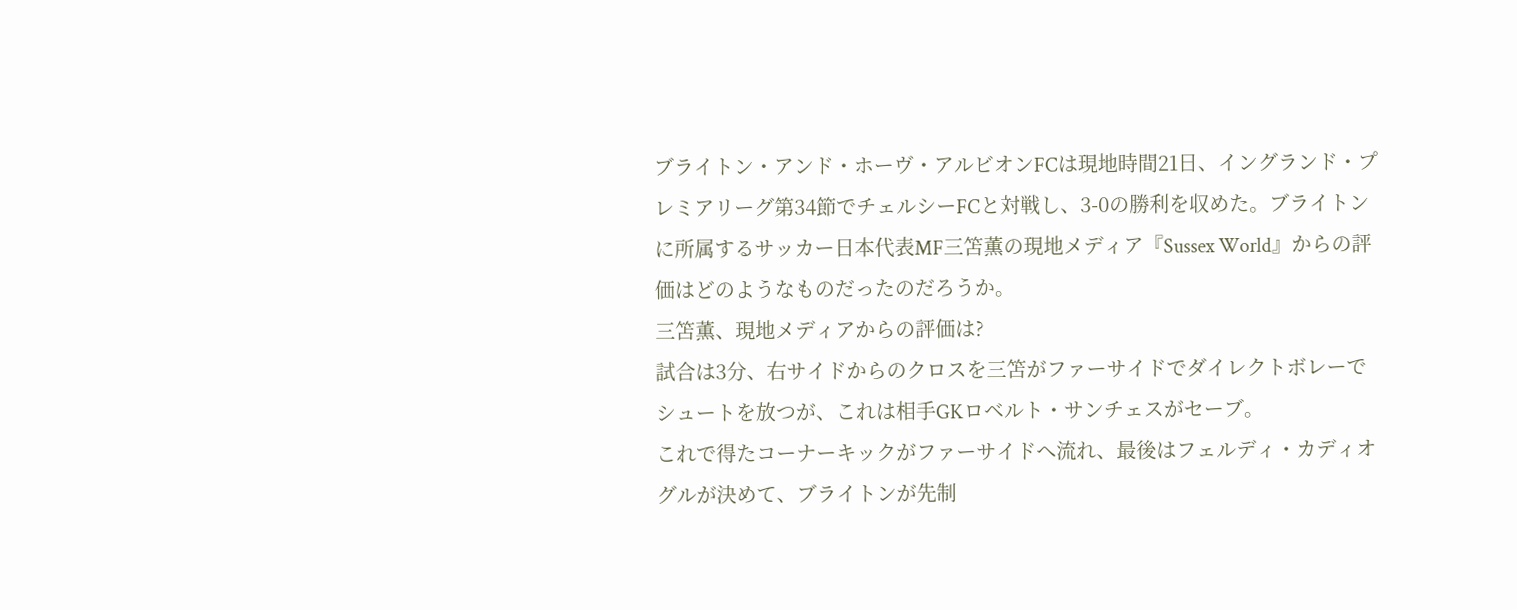ブライトン・アンド・ホーヴ・アルビオンFCは現地時間21日、イングランド・プレミアリーグ第34節でチェルシーFCと対戦し、3-0の勝利を収めた。ブライトンに所属するサッカー日本代表MF三笘薫の現地メディア『Sussex World』からの評価はどのようなものだったのだろうか。
三笘薫、現地メディアからの評価は?
試合は3分、右サイドからのクロスを三笘がファーサイドでダイレクトボレーでシュートを放つが、これは相手GKロベルト・サンチェスがセーブ。
これで得たコーナーキックがファーサイドへ流れ、最後はフェルディ・カディオグルが決めて、ブライトンが先制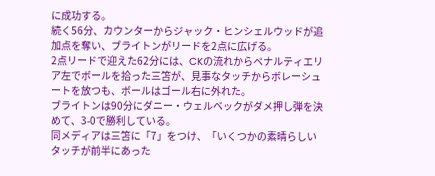に成功する。
続く56分、カウンターからジャック・ヒンシェルウッドが追加点を奪い、ブライトンがリードを2点に広げる。
2点リードで迎えた62分には、CKの流れからペナルティエリア左でボールを拾った三笘が、見事なタッチからボレーシュートを放つも、ボールはゴール右に外れた。
ブライトンは90分にダニー・ウェルベックがダメ押し弾を決めて、3-0で勝利している。
同メディアは三笘に「7」をつけ、「いくつかの素晴らしいタッチが前半にあった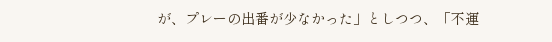が、プレーの出番が少なかった」としつつ、「不運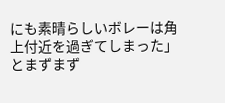にも素晴らしいボレーは角上付近を過ぎてしまった」とまずまず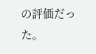の評価だった。